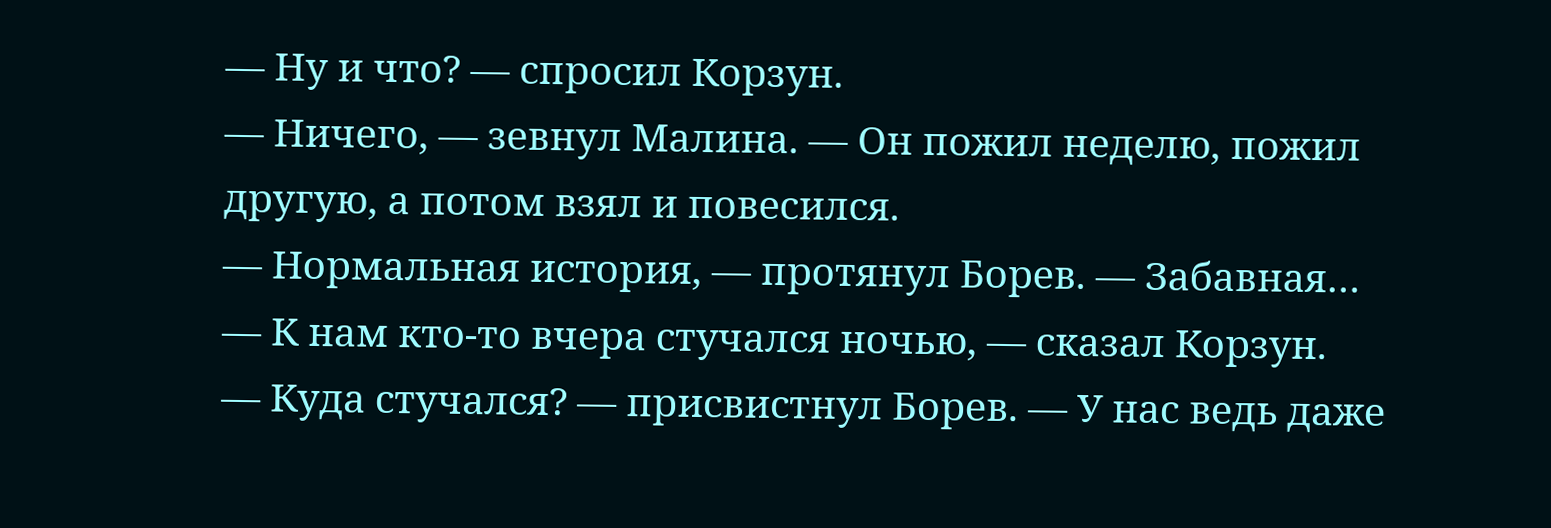— Ну и что? — спросил Корзун.
— Ничего, — зевнул Малина. — Он пожил неделю, пожил другую, а потом взял и повесился.
— Нормальная история, — протянул Борев. — Забавная…
— К нам кто-то вчера стучался ночью, — сказал Корзун.
— Куда стучался? — присвистнул Борев. — У нас ведь даже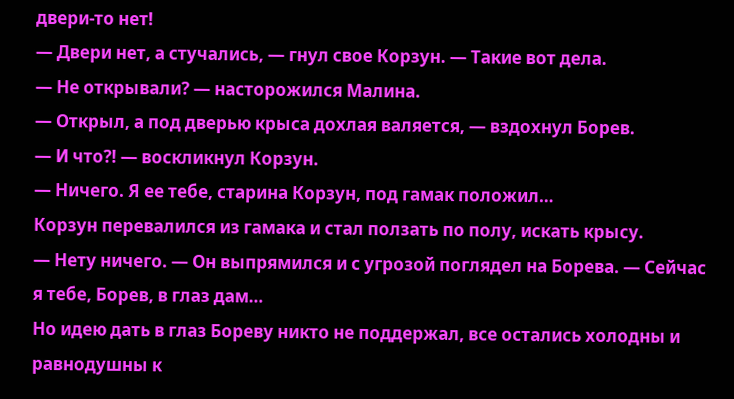двери-то нет!
— Двери нет, а стучались, — гнул свое Корзун. — Такие вот дела.
— Не открывали? — насторожился Малина.
— Открыл, а под дверью крыса дохлая валяется, — вздохнул Борев.
— И что?! — воскликнул Корзун.
— Ничего. Я ее тебе, старина Корзун, под гамак положил…
Корзун перевалился из гамака и стал ползать по полу, искать крысу.
— Нету ничего. — Он выпрямился и с угрозой поглядел на Борева. — Сейчас я тебе, Борев, в глаз дам…
Но идею дать в глаз Бореву никто не поддержал, все остались холодны и равнодушны к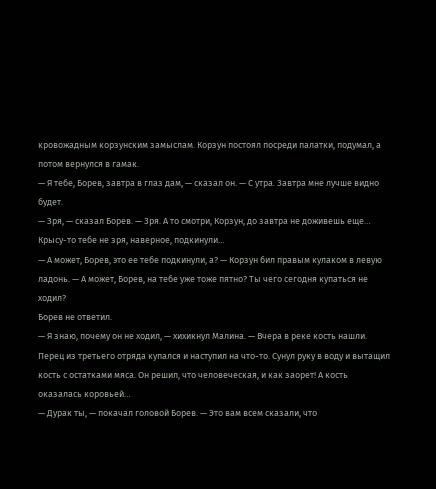кровожадным корзунским замыслам. Корзун постоял посреди палатки, подумал, а потом вернулся в гамак.
— Я тебе, Борев, завтра в глаз дам, — сказал он. — С утра. Завтра мне лучше видно будет.
— Зря, — сказал Борев. — Зря. А то смотри, Корзун, до завтра не доживешь еще… Крысу-то тебе не зря, наверное, подкинули…
— А может, Борев, это ее тебе подкинули, а? — Корзун бил правым кулаком в левую ладонь. — А может, Борев, на тебе уже тоже пятно? Ты чего сегодня купаться не ходил?
Борев не ответил.
— Я знаю, почему он не ходил, — хихикнул Малина. — Вчера в реке кость нашли. Перец из третьего отряда купался и наступил на что-то. Сунул руку в воду и вытащил кость с остатками мяса. Он решил, что человеческая, и как заорет! А кость оказалась коровьей…
— Дурак ты, — покачал головой Борев. — Это вам всем сказали, что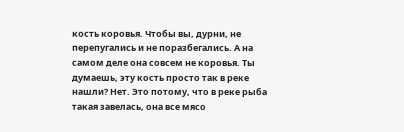кость коровья. Чтобы вы, дурни, не перепугались и не поразбегались. А на самом деле она совсем не коровья. Ты думаешь, эту кость просто так в реке нашли? Нет. Это потому, что в реке рыба такая завелась, она все мясо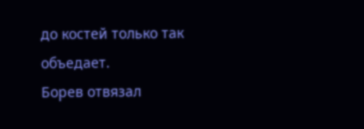до костей только так объедает.
Борев отвязал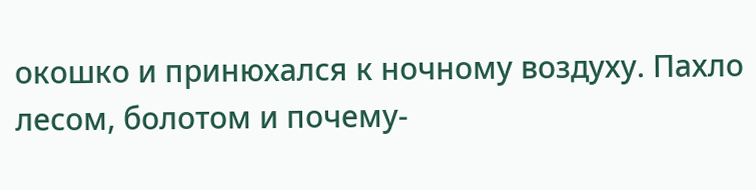окошко и принюхался к ночному воздуху. Пахло лесом, болотом и почему-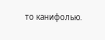то канифолью.